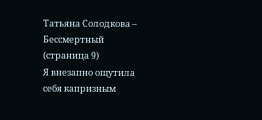Татьяна Солодкова – Бессмертный (страница 9)
Я внезапно ощутила себя капризным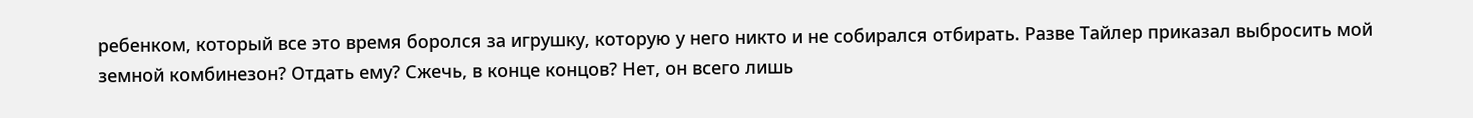ребенком, который все это время боролся за игрушку, которую у него никто и не собирался отбирать. Разве Тайлер приказал выбросить мой земной комбинезон? Отдать ему? Сжечь, в конце концов? Нет, он всего лишь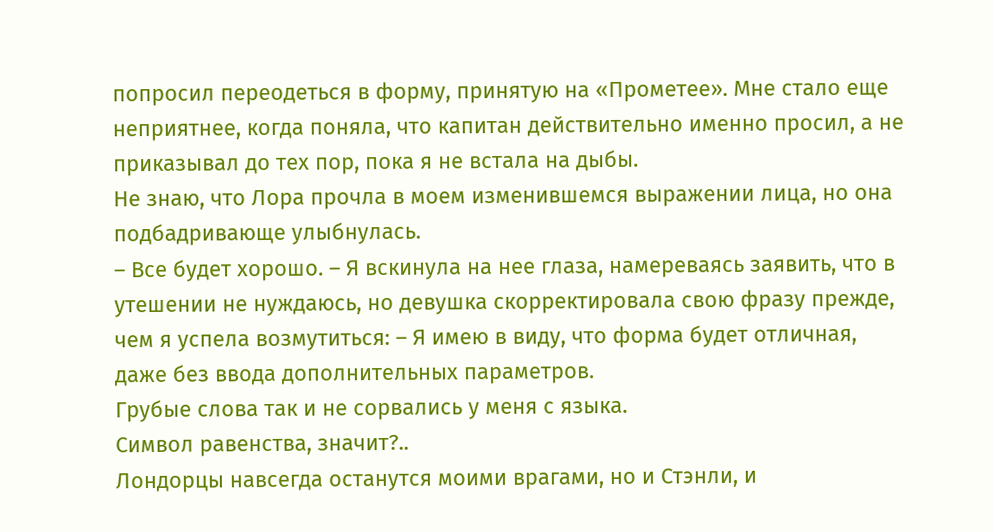попросил переодеться в форму, принятую на «Прометее». Мне стало еще неприятнее, когда поняла, что капитан действительно именно просил, а не приказывал до тех пор, пока я не встала на дыбы.
Не знаю, что Лора прочла в моем изменившемся выражении лица, но она подбадривающе улыбнулась.
– Все будет хорошо. – Я вскинула на нее глаза, намереваясь заявить, что в утешении не нуждаюсь, но девушка скорректировала свою фразу прежде, чем я успела возмутиться: – Я имею в виду, что форма будет отличная, даже без ввода дополнительных параметров.
Грубые слова так и не сорвались у меня с языка.
Символ равенства, значит?..
Лондорцы навсегда останутся моими врагами, но и Стэнли, и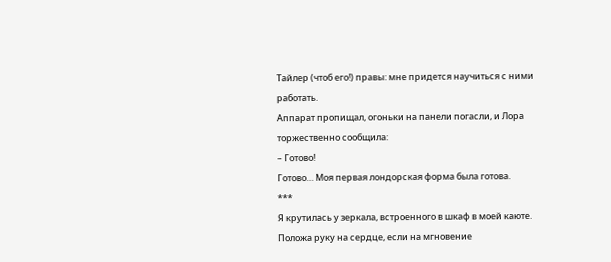Тайлер (чтоб его!) правы: мне придется научиться с ними работать.
Аппарат пропищал, огоньки на панели погасли, и Лора торжественно сообщила:
– Готово!
Готово… Моя первая лондорская форма была готова.
***
Я крутилась у зеркала, встроенного в шкаф в моей каюте.
Положа руку на сердце, если на мгновение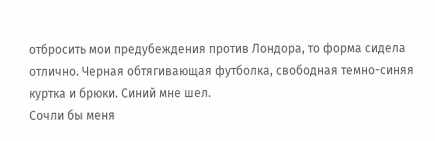отбросить мои предубеждения против Лондора, то форма сидела отлично. Черная обтягивающая футболка, свободная темно-синяя куртка и брюки. Синий мне шел.
Сочли бы меня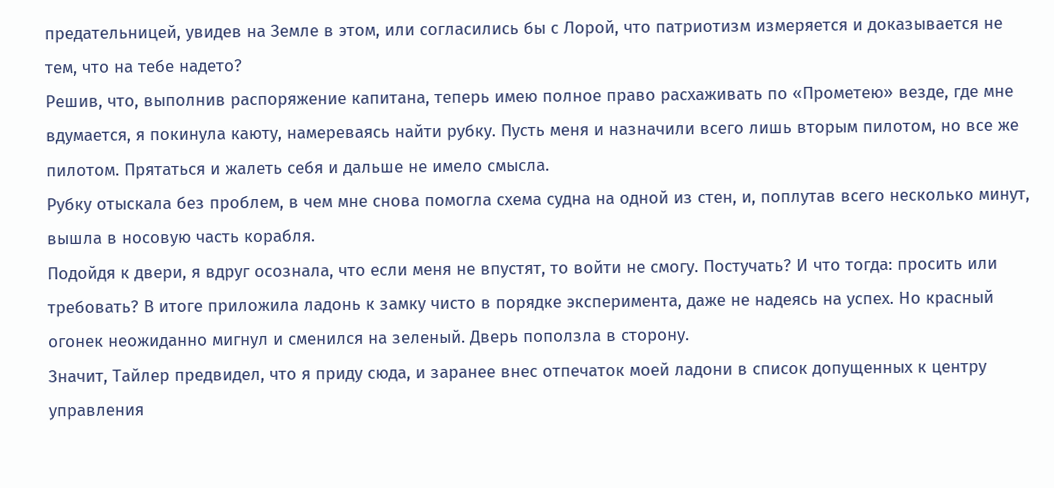предательницей, увидев на Земле в этом, или согласились бы с Лорой, что патриотизм измеряется и доказывается не тем, что на тебе надето?
Решив, что, выполнив распоряжение капитана, теперь имею полное право расхаживать по «Прометею» везде, где мне вдумается, я покинула каюту, намереваясь найти рубку. Пусть меня и назначили всего лишь вторым пилотом, но все же пилотом. Прятаться и жалеть себя и дальше не имело смысла.
Рубку отыскала без проблем, в чем мне снова помогла схема судна на одной из стен, и, поплутав всего несколько минут, вышла в носовую часть корабля.
Подойдя к двери, я вдруг осознала, что если меня не впустят, то войти не смогу. Постучать? И что тогда: просить или требовать? В итоге приложила ладонь к замку чисто в порядке эксперимента, даже не надеясь на успех. Но красный огонек неожиданно мигнул и сменился на зеленый. Дверь поползла в сторону.
Значит, Тайлер предвидел, что я приду сюда, и заранее внес отпечаток моей ладони в список допущенных к центру управления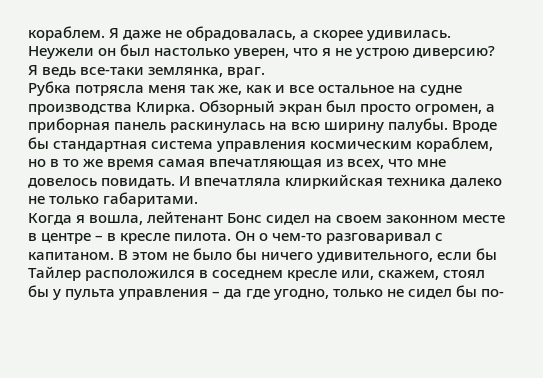кораблем. Я даже не обрадовалась, а скорее удивилась. Неужели он был настолько уверен, что я не устрою диверсию? Я ведь все-таки землянка, враг.
Рубка потрясла меня так же, как и все остальное на судне производства Клирка. Обзорный экран был просто огромен, а приборная панель раскинулась на всю ширину палубы. Вроде бы стандартная система управления космическим кораблем, но в то же время самая впечатляющая из всех, что мне довелось повидать. И впечатляла клиркийская техника далеко не только габаритами.
Когда я вошла, лейтенант Бонс сидел на своем законном месте в центре – в кресле пилота. Он о чем-то разговаривал с капитаном. В этом не было бы ничего удивительного, если бы Тайлер расположился в соседнем кресле или, скажем, стоял бы у пульта управления – да где угодно, только не сидел бы по-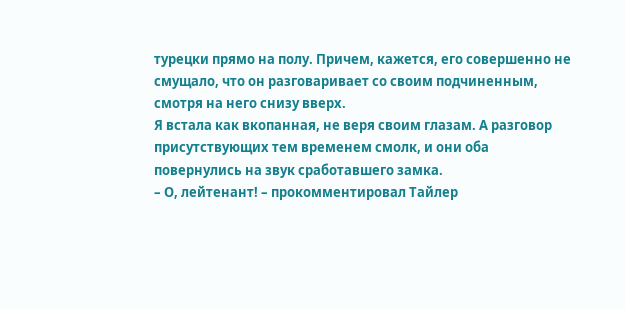турецки прямо на полу. Причем, кажется, его совершенно не смущало, что он разговаривает со своим подчиненным, смотря на него снизу вверх.
Я встала как вкопанная, не веря своим глазам. А разговор присутствующих тем временем смолк, и они оба повернулись на звук сработавшего замка.
– О, лейтенант! – прокомментировал Тайлер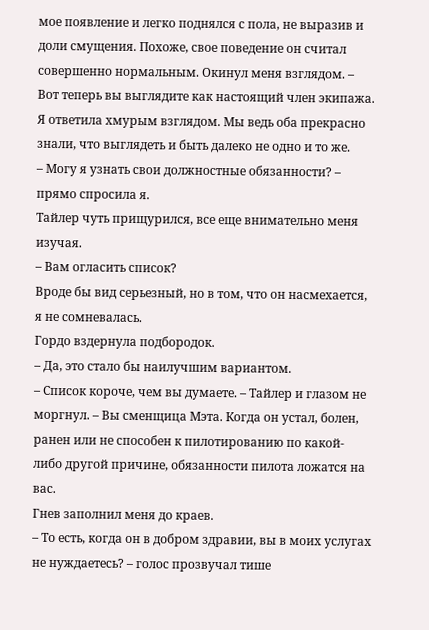мое появление и легко поднялся с пола, не выразив и доли смущения. Похоже, свое поведение он считал совершенно нормальным. Окинул меня взглядом. – Вот теперь вы выглядите как настоящий член экипажа.
Я ответила хмурым взглядом. Мы ведь оба прекрасно знали, что выглядеть и быть далеко не одно и то же.
– Могу я узнать свои должностные обязанности? – прямо спросила я.
Тайлер чуть прищурился, все еще внимательно меня изучая.
– Вам огласить список?
Вроде бы вид серьезный, но в том, что он насмехается, я не сомневалась.
Гордо вздернула подбородок.
– Да, это стало бы наилучшим вариантом.
– Список короче, чем вы думаете. – Тайлер и глазом не моргнул. – Вы сменщица Мэта. Когда он устал, болен, ранен или не способен к пилотированию по какой-либо другой причине, обязанности пилота ложатся на вас.
Гнев заполнил меня до краев.
– То есть, когда он в добром здравии, вы в моих услугах не нуждаетесь? – голос прозвучал тише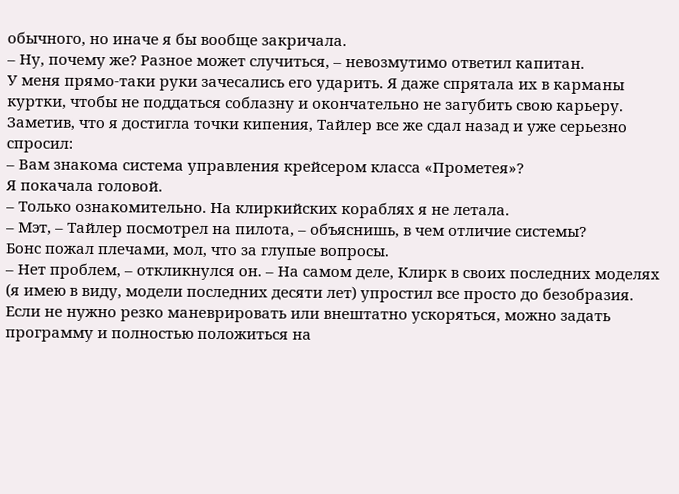обычного, но иначе я бы вообще закричала.
– Ну, почему же? Разное может случиться, – невозмутимо ответил капитан.
У меня прямо-таки руки зачесались его ударить. Я даже спрятала их в карманы куртки, чтобы не поддаться соблазну и окончательно не загубить свою карьеру.
Заметив, что я достигла точки кипения, Тайлер все же сдал назад и уже серьезно спросил:
– Вам знакома система управления крейсером класса «Прометея»?
Я покачала головой.
– Только ознакомительно. На клиркийских кораблях я не летала.
– Мэт, – Тайлер посмотрел на пилота, – объяснишь, в чем отличие системы?
Бонс пожал плечами, мол, что за глупые вопросы.
– Нет проблем, – откликнулся он. – На самом деле, Клирк в своих последних моделях (я имею в виду, модели последних десяти лет) упростил все просто до безобразия. Если не нужно резко маневрировать или внештатно ускоряться, можно задать программу и полностью положиться на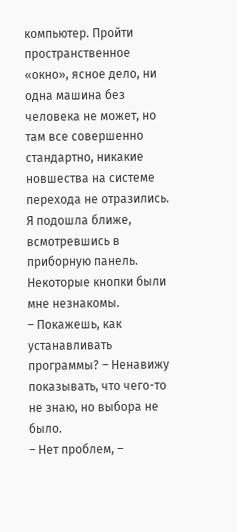компьютер. Пройти пространственное «окно», ясное дело, ни одна машина без человека не может, но там все совершенно стандартно, никакие новшества на системе перехода не отразились.
Я подошла ближе, всмотревшись в приборную панель. Некоторые кнопки были мне незнакомы.
– Покажешь, как устанавливать программы? – Ненавижу показывать, что чего-то не знаю, но выбора не было.
– Нет проблем, –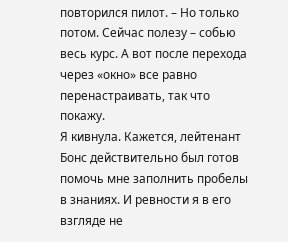повторился пилот. – Но только потом. Сейчас полезу – собью весь курс. А вот после перехода через «окно» все равно перенастраивать, так что покажу.
Я кивнула. Кажется, лейтенант Бонс действительно был готов помочь мне заполнить пробелы в знаниях. И ревности я в его взгляде не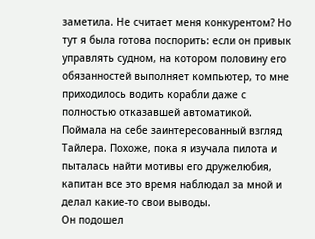заметила. Не считает меня конкурентом? Но тут я была готова поспорить: если он привык управлять судном, на котором половину его обязанностей выполняет компьютер, то мне приходилось водить корабли даже с полностью отказавшей автоматикой.
Поймала на себе заинтересованный взгляд Тайлера. Похоже, пока я изучала пилота и пыталась найти мотивы его дружелюбия, капитан все это время наблюдал за мной и делал какие-то свои выводы.
Он подошел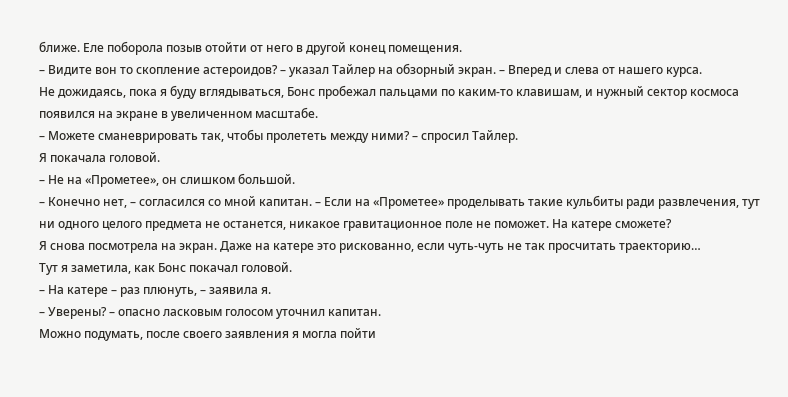ближе. Еле поборола позыв отойти от него в другой конец помещения.
– Видите вон то скопление астероидов? – указал Тайлер на обзорный экран. – Вперед и слева от нашего курса.
Не дожидаясь, пока я буду вглядываться, Бонс пробежал пальцами по каким-то клавишам, и нужный сектор космоса появился на экране в увеличенном масштабе.
– Можете сманеврировать так, чтобы пролететь между ними? – спросил Тайлер.
Я покачала головой.
– Не на «Прометее», он слишком большой.
– Конечно нет, – согласился со мной капитан. – Если на «Прометее» проделывать такие кульбиты ради развлечения, тут ни одного целого предмета не останется, никакое гравитационное поле не поможет. На катере сможете?
Я снова посмотрела на экран. Даже на катере это рискованно, если чуть-чуть не так просчитать траекторию…
Тут я заметила, как Бонс покачал головой.
– На катере – раз плюнуть, – заявила я.
– Уверены? – опасно ласковым голосом уточнил капитан.
Можно подумать, после своего заявления я могла пойти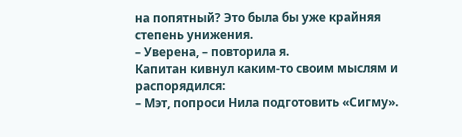на попятный? Это была бы уже крайняя степень унижения.
– Уверена, – повторила я.
Капитан кивнул каким-то своим мыслям и распорядился:
– Мэт, попроси Нила подготовить «Сигму».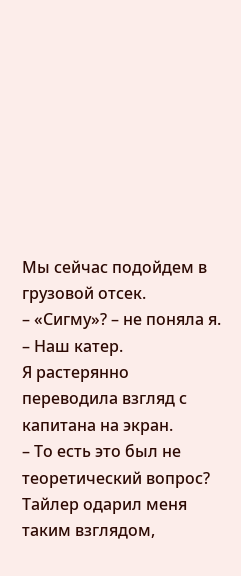Мы сейчас подойдем в грузовой отсек.
– «Сигму»? – не поняла я.
– Наш катер.
Я растерянно переводила взгляд с капитана на экран.
– То есть это был не теоретический вопрос?
Тайлер одарил меня таким взглядом,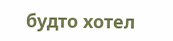будто хотел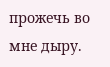прожечь во мне дыру.